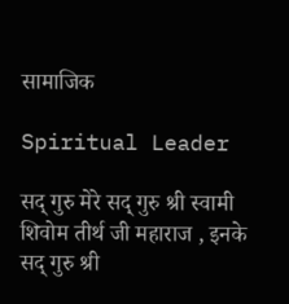सामाजिक

Spiritual Leader

सद् गुरु मेरे सद् गुरु श्री स्वामी शिवोम तीर्थ जी महाराज , इनके सद् गुरु श्री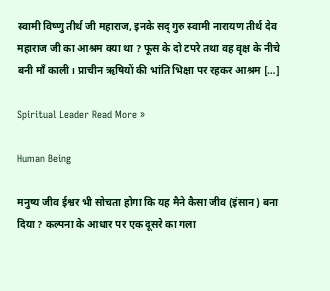स्वामी विष्णु तीर्थ जी महाराज, इनके सद् गुरु स्वामी नारायण तीर्थ देव महाराज जी का आश्रम क्या था ? फूस के दो टपरे तथा वह वृक्ष के नीचे बनी माँ काली। प्राचीन ऋषियों की भांति भिक्षा पर रहकर आश्रम […]

Spiritual Leader Read More »

Human Being

मनुष्य जीव ईश्वर भी सोचता होगा कि यह मैने कैसा जीव (इंसान) बना दिया ? कल्पना के आधार पर एक दूसरे का गला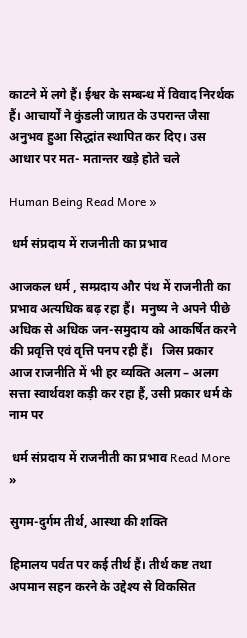काटने में लगे हैं। ईश्वर के सम्बन्ध में विवाद निरर्थक हैं। आचार्यों ने कुंडली जाग्रत के उपरान्त जैसा अनुभव हुआ सिद्धांत स्थापित कर दिए। उस आधार पर मत- मतान्तर खड़े होते चले

Human Being Read More »

 धर्म संप्रदाय में राजनीती का प्रभाव

आजकल धर्म , सम्प्रदाय और पंथ में राजनीती का प्रभाव अत्यधिक बढ़ रहा हैं।  मनुष्य ने अपने पीछे अधिक से अधिक जन-समुदाय को आकर्षित करने की प्रवृत्ति एवं वृत्ति पनप रही हैं।   जिस प्रकार आज राजनीति में भी हर व्यक्ति अलग – अलग सत्ता स्वार्थवश कड़ी कर रहा हैं, उसी प्रकार धर्म के नाम पर

 धर्म संप्रदाय में राजनीती का प्रभाव Read More »

सुगम-दुर्गम तीर्थ, आस्था की शक्ति

हिमालय पर्वत पर कई तीर्थ हैं। तीर्थ कष्ट तथा अपमान सहन करने के उद्देश्य से विकसित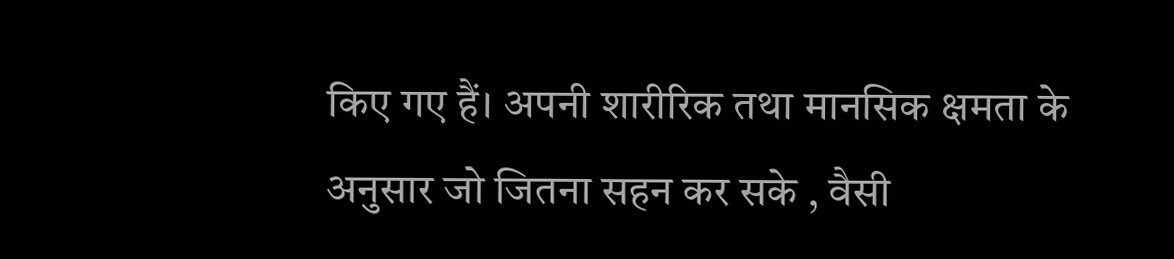किए गए हैं। अपनी शारीरिक तथा मानसिक क्षमता के अनुसार जो जितना सहन कर सके , वैसी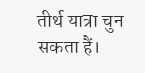तीर्थ यात्रा चुन सकता हैं।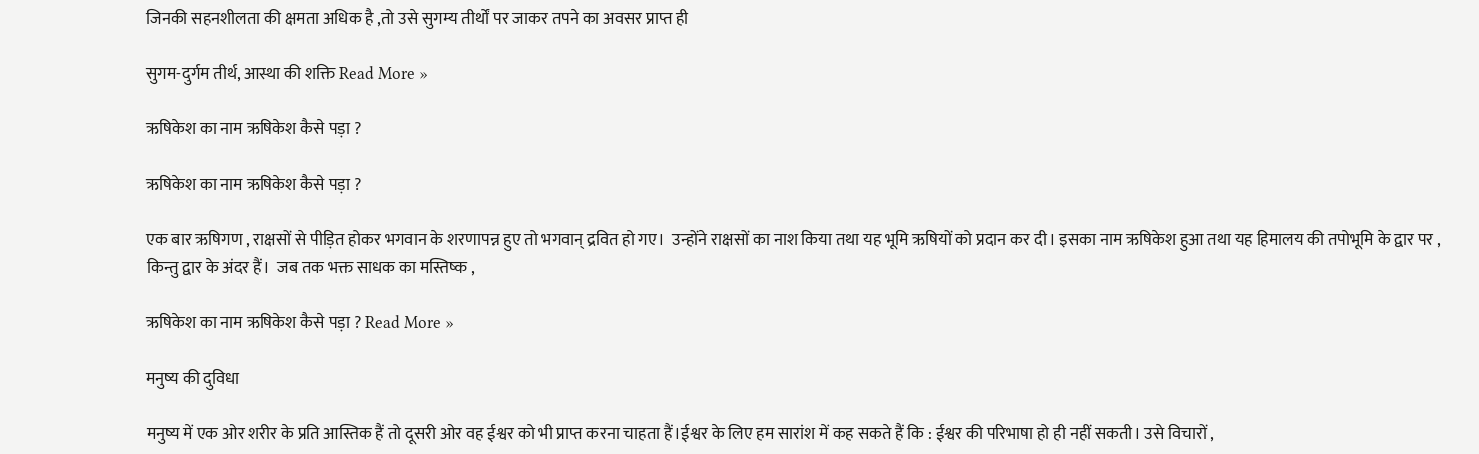जिनकी सहनशीलता की क्षमता अधिक है ,तो उसे सुगम्य तीर्थों पर जाकर तपने का अवसर प्राप्त ही

सुगम-दुर्गम तीर्थ, आस्था की शक्ति Read More »

ऋषिकेश का नाम ऋषिकेश कैसे पड़ा ?

ऋषिकेश का नाम ऋषिकेश कैसे पड़ा ?

एक बार ऋषिगण , राक्षसों से पीड़ित होकर भगवान के शरणापन्न हुए तो भगवान् द्रवित हो गए।  उन्होंने राक्षसों का नाश किया तथा यह भूमि ऋषियों को प्रदान कर दी। इसका नाम ऋषिकेश हुआ तथा यह हिमालय की तपोभूमि के द्वार पर , किन्तु द्वार के अंदर हैं।  जब तक भक्त साधक का मस्तिष्क ,

ऋषिकेश का नाम ऋषिकेश कैसे पड़ा ? Read More »

मनुष्य की दुविधा

मनुष्य में एक ओर शरीर के प्रति आस्तिक हैं तो दूसरी ओर वह ईश्वर को भी प्राप्त करना चाहता हैं।ईश्वर के लिए हम सारांश में कह सकते हैं कि : ईश्वर की परिभाषा हो ही नहीं सकती। उसे विचारों ,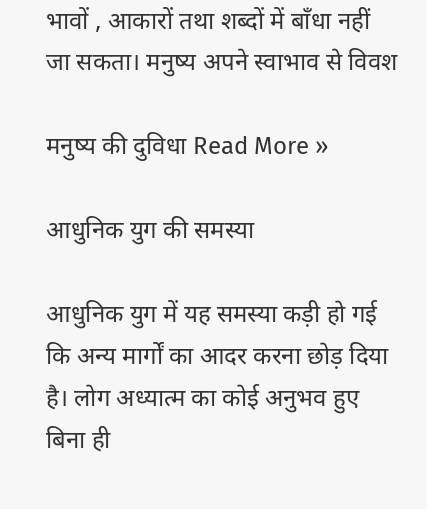भावों , आकारों तथा शब्दों में बाँधा नहीं जा सकता। मनुष्य अपने स्वाभाव से विवश

मनुष्य की दुविधा Read More »

आधुनिक युग की समस्या

आधुनिक युग में यह समस्या कड़ी हो गई कि अन्य मार्गों का आदर करना छोड़ दिया है। लोग अध्यात्म का कोई अनुभव हुए बिना ही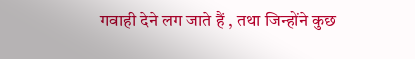गवाही देने लग जाते हैं , तथा जिन्होंने कुछ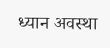ध्यान अवस्था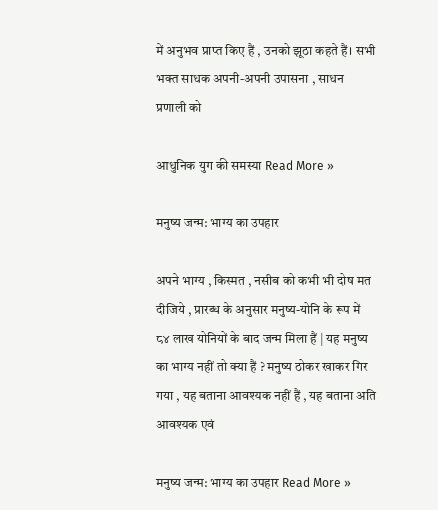में अनुभव प्राप्त किए हैं , उनको झूठा कहते हैं। सभी भक्त साधक अपनी-अपनी उपासना , साधन प्रणाली को

आधुनिक युग की समस्या Read More »

मनुष्य जन्म: भाग्य का उपहार

अपने भाग्य , किस्मत , नसीब को कभी भी दोष मत दीजिये , प्रारब्ध के अनुसार मनुष्य-योनि के रूप में ८४ लाख योनियों के बाद जन्म मिला हैं | यह मनुष्य का भाग्य नहीं तो क्या हैं ? मनुष्य ठोकर खाकर गिर गया , यह बताना आवश्यक नहीं हैं , यह बताना अति आवश्यक एवं

मनुष्य जन्म: भाग्य का उपहार Read More »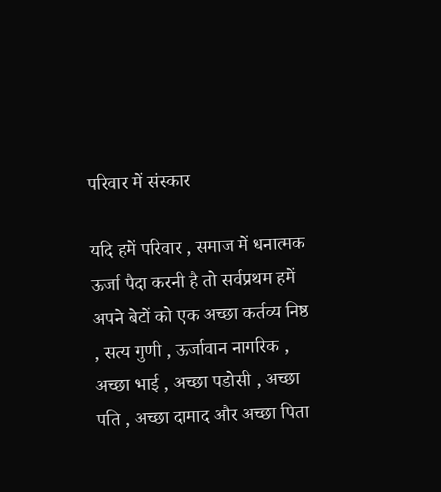परिवार में संस्कार

यदि हमें परिवार , समाज में धनात्मक ऊर्जा पैदा करनी है तो सर्वप्रथम हमें अपने बेटों को एक अच्छा कर्तव्य निष्ठ , सत्य गुणी , ऊर्जावान नागरिक , अच्छा भाई , अच्छा पडोसी , अच्छा पति , अच्छा दामाद और अच्छा पिता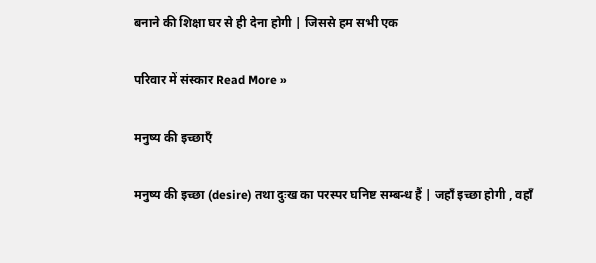बनाने की शिक्षा घर से ही देना होगी | जिससे हम सभी एक

परिवार में संस्कार Read More »

मनुष्य की इच्छाएँ

मनुष्य की इच्छा (desire) तथा दुःख का परस्पर घनिष्ट सम्बन्ध हैं | जहाँ इच्छा होगी , वहाँ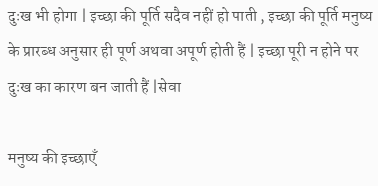दुःख भी होगा | इच्छा की पूर्ति सदैव नहीं हो पाती , इच्छा की पूर्ति मनुष्य के प्रारब्ध अनुसार ही पूर्ण अथवा अपूर्ण होती हैं | इच्छा पूरी न होने पर दुःख का कारण बन जाती हैं |सेवा

मनुष्य की इच्छाएँ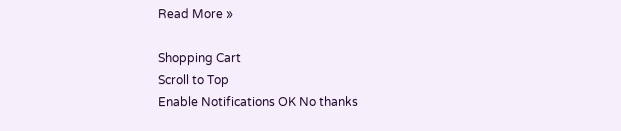Read More »

Shopping Cart
Scroll to Top
Enable Notifications OK No thanks